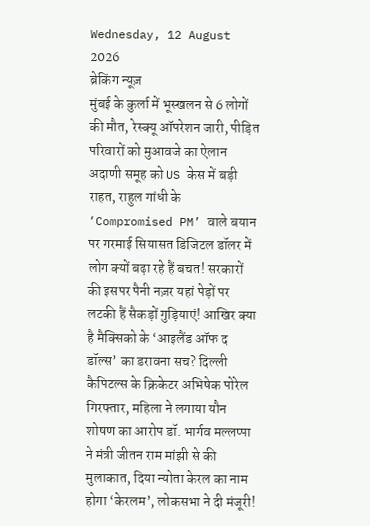Wednesday, 12 August 2026
ब्रेकिंग न्यूज़
मुंबई के कुर्ला में भूस्खलन से 6 लोगों की मौत, रेस्क्यू ऑपरेशन जारी, पीड़ित परिवारों को मुआवजे का ऐलान अदाणी समूह को US केस में बड़ी राहत, राहुल गांधी के ‘Compromised PM’ वाले बयान पर गरमाई सियासत डिजिटल डॉलर में लोग क्यों बढ़ा रहे हैं बचत! सरकारों की इसपर पैनी नज़र यहां पेड़ों पर लटकी हैं सैकड़ों गुड़ियाएं! आखिर क्या है मैक्सिको के ‘आइलैंड ऑफ द डॉल्स’ का डरावना सच? दिल्ली कैपिटल्स के क्रिकेटर अभिषेक पोरेल गिरफ्तार, महिला ने लगाया यौन शोषण का आरोप डॉ. भार्गव मल्लप्पा ने मंत्री जीतन राम मांझी से की मुलाकात, दिया न्योता केरल का नाम होगा ‘केरलम’, लोकसभा ने दी मंजूरी!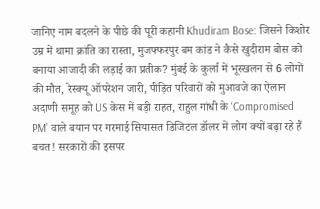जानिए नाम बदलने के पीछे की पूरी कहानी Khudiram Bose: जिसने किशोर उम्र में थामा क्रांति का रास्ता, मुजफ्फरपुर बम कांड ने कैसे खुदीराम बोस को बनाया आजादी की लड़ाई का प्रतीक? मुंबई के कुर्ला में भूस्खलन से 6 लोगों की मौत, रेस्क्यू ऑपरेशन जारी, पीड़ित परिवारों को मुआवजे का ऐलान अदाणी समूह को US केस में बड़ी राहत, राहुल गांधी के ‘Compromised PM’ वाले बयान पर गरमाई सियासत डिजिटल डॉलर में लोग क्यों बढ़ा रहे हैं बचत! सरकारों की इसपर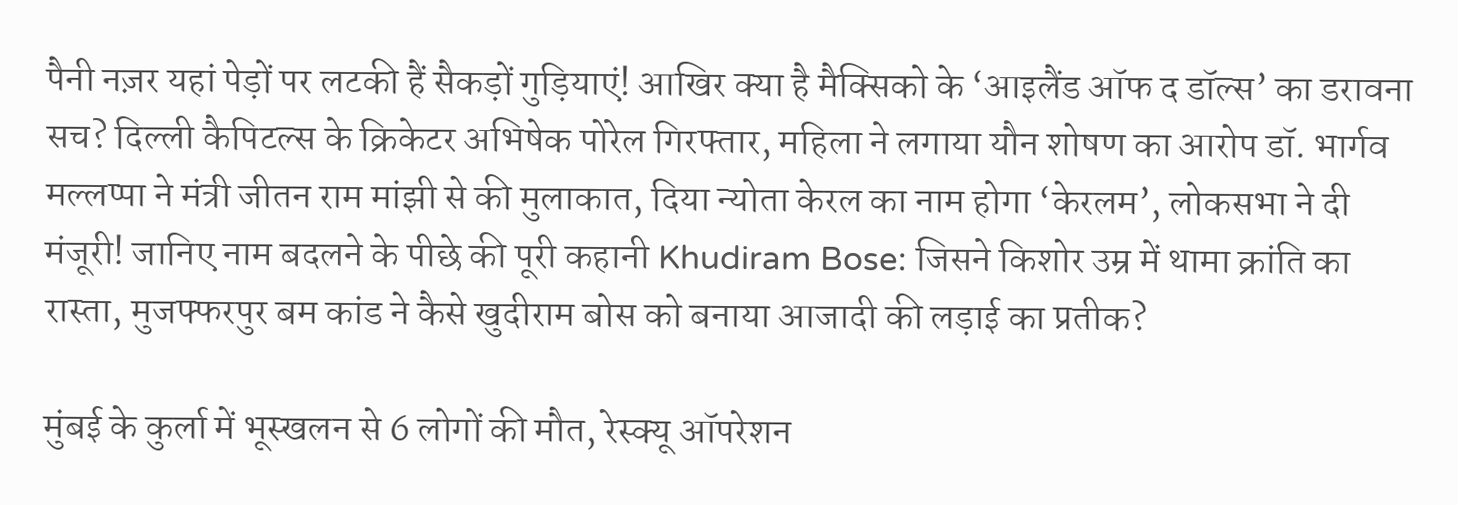पैनी नज़र यहां पेड़ों पर लटकी हैं सैकड़ों गुड़ियाएं! आखिर क्या है मैक्सिको के ‘आइलैंड ऑफ द डॉल्स’ का डरावना सच? दिल्ली कैपिटल्स के क्रिकेटर अभिषेक पोरेल गिरफ्तार, महिला ने लगाया यौन शोषण का आरोप डॉ. भार्गव मल्लप्पा ने मंत्री जीतन राम मांझी से की मुलाकात, दिया न्योता केरल का नाम होगा ‘केरलम’, लोकसभा ने दी मंजूरी! जानिए नाम बदलने के पीछे की पूरी कहानी Khudiram Bose: जिसने किशोर उम्र में थामा क्रांति का रास्ता, मुजफ्फरपुर बम कांड ने कैसे खुदीराम बोस को बनाया आजादी की लड़ाई का प्रतीक?

मुंबई के कुर्ला में भूस्खलन से 6 लोगों की मौत, रेस्क्यू ऑपरेशन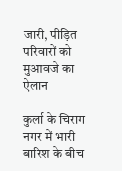जारी, पीड़ित परिवारों को मुआवजे का ऐलान

कुर्ला के चिराग नगर में भारी बारिश के बीच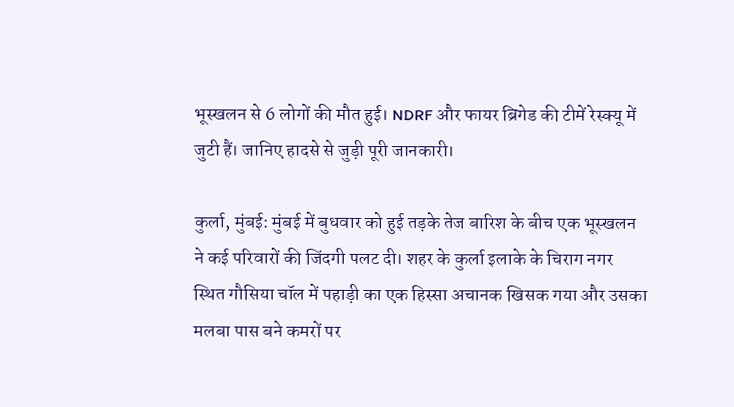भूस्खलन से 6 लोगों की मौत हुई। NDRF और फायर ब्रिगेड की टीमें रेस्क्यू में जुटी हैं। जानिए हादसे से जुड़ी पूरी जानकारी।

कुर्ला, मुंबई: मुंबई में बुधवार को हुई तड़के तेज बारिश के बीच एक भूस्खलन ने कई परिवारों की जिंदगी पलट दी। शहर के कुर्ला इलाके के चिराग नगर स्थित गौसिया चॉल में पहाड़ी का एक हिस्सा अचानक खिसक गया और उसका मलबा पास बने कमरों पर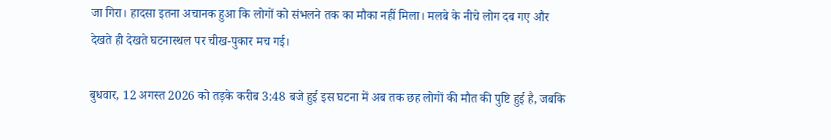जा गिरा। हादसा इतना अचानक हुआ कि लोगों को संभलने तक का मौका नहीं मिला। मलबे के नीचे लोग दब गए और देखते ही देखते घटनास्थल पर चीख-पुकार मच गई।

बुधवार, 12 अगस्त 2026 को तड़के करीब 3:48 बजे हुई इस घटना में अब तक छह लोगों की मौत की पुष्टि हुई है, जबकि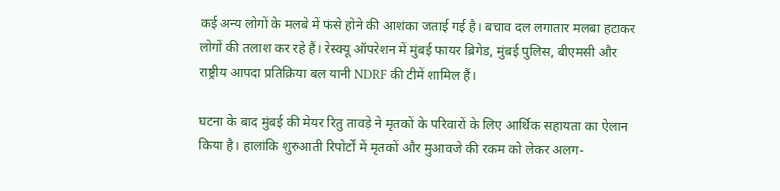कई अन्य लोगों के मलबे में फंसे होने की आशंका जताई गई है। बचाव दल लगातार मलबा हटाकर लोगों की तलाश कर रहे हैं। रेस्क्यू ऑपरेशन में मुंबई फायर ब्रिगेड, मुंबई पुलिस, बीएमसी और राष्ट्रीय आपदा प्रतिक्रिया बल यानी NDRF की टीमें शामिल हैं।

घटना के बाद मुंबई की मेयर रितु तावड़े ने मृतकों के परिवारों के लिए आर्थिक सहायता का ऐलान किया है। हालांकि शुरुआती रिपोर्टों में मृतकों और मुआवजे की रकम को लेकर अलग-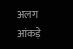अलग आंकड़े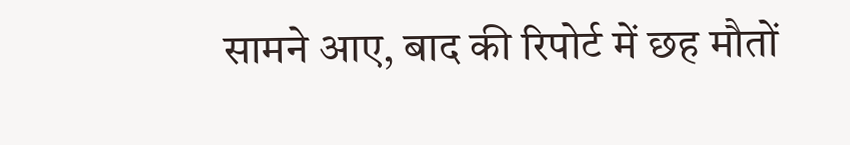सामने आए, बाद की रिपोर्ट में छह मौतों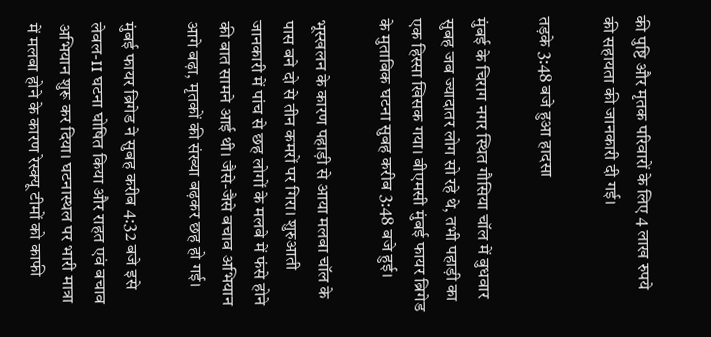की पुष्टि और मृतक परिवारों के लिए 4 लाख रुपये की सहायता की जानकारी दी गई।

तड़के 3:48 बजे हुआ हादसा

मुंबई के चिराग नगर स्थित गौसिया चॉल में बुधवार सुबह जब ज्यादातर लोग सो रहे थे, तभी पहाड़ी का एक हिस्सा खिसक गया। बीएमसी मुंबई फायर ब्रिगेड के मुताबिक घटना सुबह करीब 3:48 बजे हुई।

भूस्खलन के कारण पहाड़ी से आया मलबा चॉल के पास बने दो से तीन कमरों पर गिरा। शुरुआती जानकारी में पांच से छह लोगों के मलबे में फंसे होने की बात सामने आई थी। जैसे-जैसे बचाव अभियान आगे बढ़ा, मृतकों की संख्या बढ़कर छह हो गई।

मुंबई फायर ब्रिगेड ने सुबह करीब 4:32 बजे इसे लेवल-II घटना घोषित किया और राहत एवं बचाव अभियान शुरू कर दिया। घटनास्थल पर भारी मात्रा में मलबा होने के कारण रेस्क्यू टीमों को काफी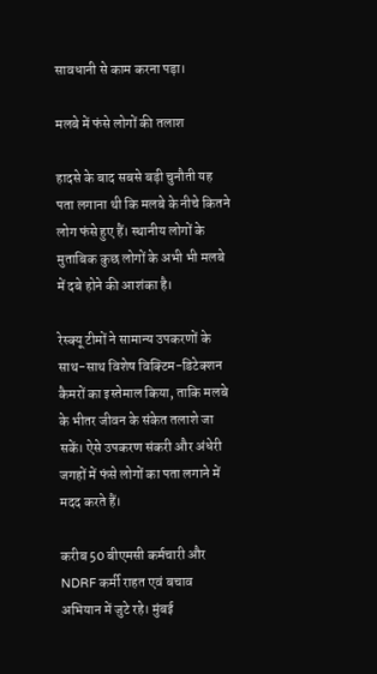सावधानी से काम करना पड़ा।

मलबे में फंसे लोगों की तलाश

हादसे के बाद सबसे बड़ी चुनौती यह पता लगाना थी कि मलबे के नीचे कितने लोग फंसे हुए हैं। स्थानीय लोगों के मुताबिक कुछ लोगों के अभी भी मलबे में दबे होने की आशंका है।

रेस्क्यू टीमों ने सामान्य उपकरणों के साथ-साथ विशेष विक्टिम-डिटेक्शन कैमरों का इस्तेमाल किया, ताकि मलबे के भीतर जीवन के संकेत तलाशे जा सकें। ऐसे उपकरण संकरी और अंधेरी जगहों में फंसे लोगों का पता लगाने में मदद करते हैं।

करीब 50 बीएमसी कर्मचारी और NDRF कर्मी राहत एवं बचाव अभियान में जुटे रहे। मुंबई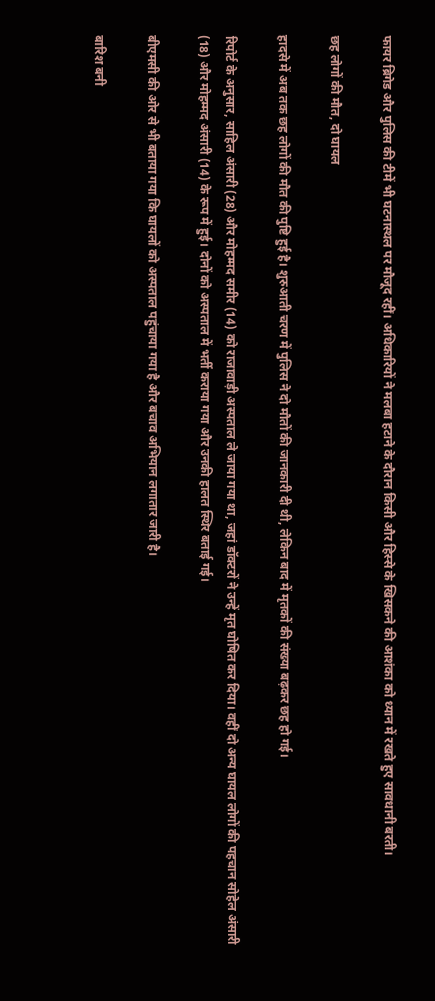फायर ब्रिगेड और पुलिस की टीमें भी घटनास्थल पर मौजूद रहीं। अधिकारियों ने मलबा हटाने के दौरान किसी और हिस्से के खिसकने की आशंका को ध्यान में रखते हुए सावधानी बरती।

छह लोगों की मौत, दो घायल

हादसे में अब तक छह लोगों की मौत की पुष्टि हुई है। शुरुआती चरण में पुलिस ने दो मौतों की जानकारी दी थी, लेकिन बाद में मृतकों की संख्या बढ़कर छह हो गई।

रिपोर्ट के अनुसार, साहिल अंसारी (28) और मोहम्मद समीर (14) को राजावाड़ी अस्पताल ले जाया गया था, जहां डॉक्टरों ने उन्हें मृत घोषित कर दिया। वहीं दो अन्य घायल लोगों की पहचान सोहेल अंसारी (18) और मोहम्मद अंसारी (14) के रूप में हुई। दोनों को अस्पताल में भर्ती कराया गया और उनकी हालत स्थिर बताई गई।

बीएमसी की ओर से भी बताया गया कि घायलों को अस्पताल पहुंचाया गया है और बचाव अभियान लगातार जारी है।

बारिश बनी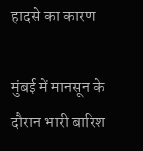हादसे का कारण

मुंबई में मानसून के दौरान भारी बारिश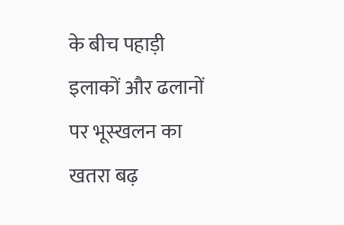के बीच पहाड़ी इलाकों और ढलानों पर भूस्खलन का खतरा बढ़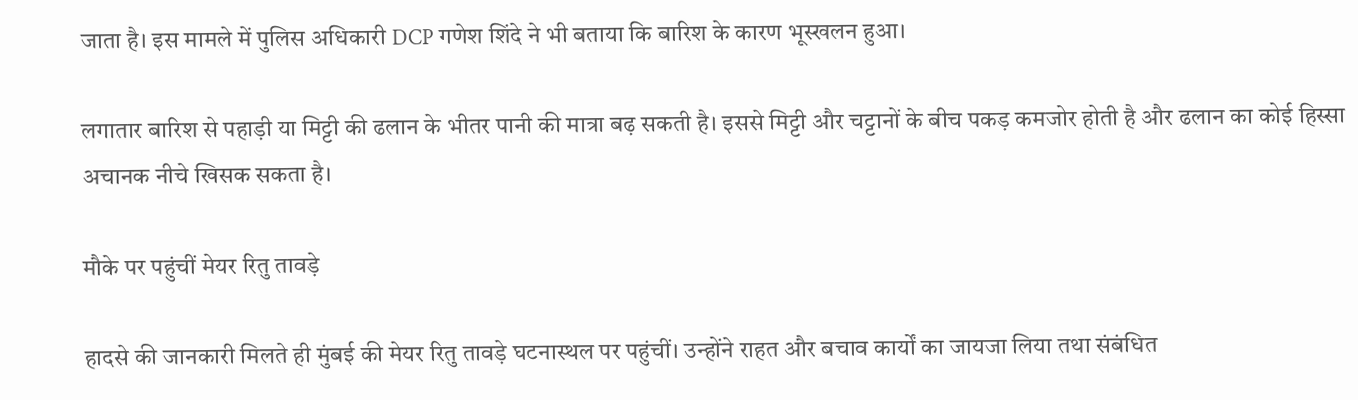जाता है। इस मामले में पुलिस अधिकारी DCP गणेश शिंदे ने भी बताया कि बारिश के कारण भूस्खलन हुआ।

लगातार बारिश से पहाड़ी या मिट्टी की ढलान के भीतर पानी की मात्रा बढ़ सकती है। इससे मिट्टी और चट्टानों के बीच पकड़ कमजोर होती है और ढलान का कोई हिस्सा अचानक नीचे खिसक सकता है।

मौके पर पहुंचीं मेयर रितु तावड़े

हादसे की जानकारी मिलते ही मुंबई की मेयर रितु तावड़े घटनास्थल पर पहुंचीं। उन्होंने राहत और बचाव कार्यों का जायजा लिया तथा संबंधित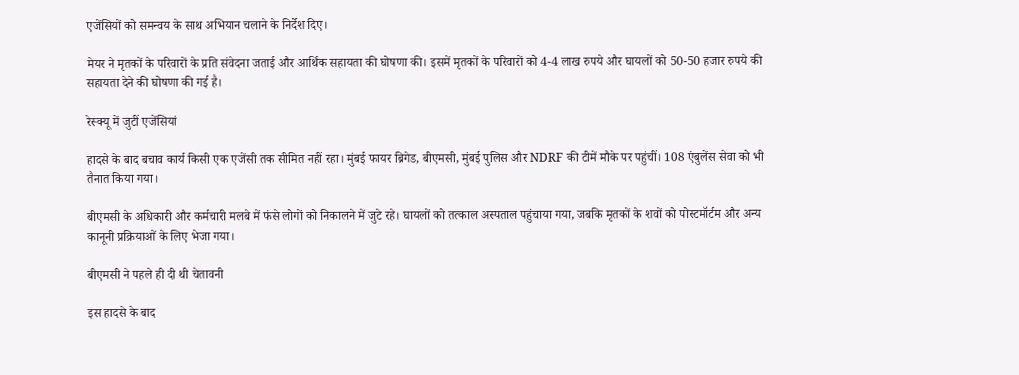एजेंसियों को समन्वय के साथ अभियान चलाने के निर्देश दिए।

मेयर ने मृतकों के परिवारों के प्रति संवेदना जताई और आर्थिक सहायता की घोषणा की। इसमें मृतकों के परिवारों को 4-4 लाख रुपये और घायलों को 50-50 हजार रुपये की सहायता देने की घोषणा की गई है।

रेस्क्यू में जुटीं एजेंसियां

हादसे के बाद बचाव कार्य किसी एक एजेंसी तक सीमित नहीं रहा। मुंबई फायर ब्रिगेड, बीएमसी, मुंबई पुलिस और NDRF की टीमें मौके पर पहुंचीं। 108 एंबुलेंस सेवा को भी तैनात किया गया।

बीएमसी के अधिकारी और कर्मचारी मलबे में फंसे लोगों को निकालने में जुटे रहे। घायलों को तत्काल अस्पताल पहुंचाया गया, जबकि मृतकों के शवों को पोस्टमॉर्टम और अन्य कानूनी प्रक्रियाओं के लिए भेजा गया।

बीएमसी ने पहले ही दी थी चेतावनी

इस हादसे के बाद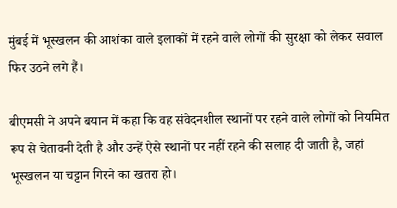मुंबई में भूस्खलन की आशंका वाले इलाकों में रहने वाले लोगों की सुरक्षा को लेकर सवाल फिर उठने लगे हैं।

बीएमसी ने अपने बयान में कहा कि वह संवेदनशील स्थानों पर रहने वाले लोगों को नियमित रूप से चेतावनी देती है और उन्हें ऐसे स्थानों पर नहीं रहने की सलाह दी जाती है, जहां भूस्खलन या चट्टान गिरने का खतरा हो।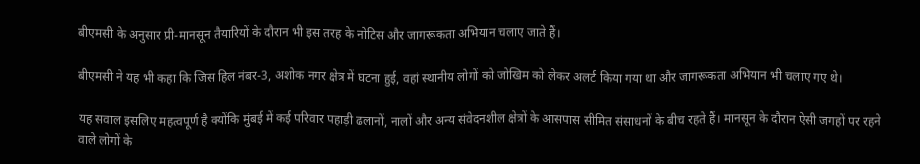बीएमसी के अनुसार प्री-मानसून तैयारियों के दौरान भी इस तरह के नोटिस और जागरूकता अभियान चलाए जाते हैं।

बीएमसी ने यह भी कहा कि जिस हिल नंबर-3, अशोक नगर क्षेत्र में घटना हुई, वहां स्थानीय लोगों को जोखिम को लेकर अलर्ट किया गया था और जागरूकता अभियान भी चलाए गए थे।

यह सवाल इसलिए महत्वपूर्ण है क्योंकि मुंबई में कई परिवार पहाड़ी ढलानों, नालों और अन्य संवेदनशील क्षेत्रों के आसपास सीमित संसाधनों के बीच रहते हैं। मानसून के दौरान ऐसी जगहों पर रहने वाले लोगों के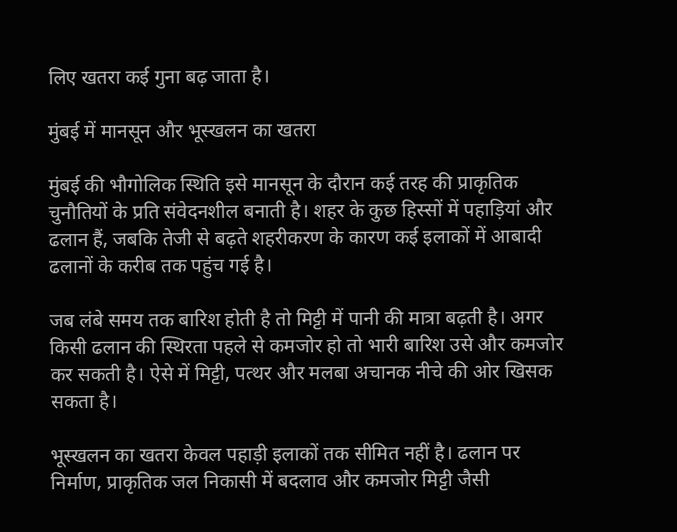लिए खतरा कई गुना बढ़ जाता है।

मुंबई में मानसून और भूस्खलन का खतरा

मुंबई की भौगोलिक स्थिति इसे मानसून के दौरान कई तरह की प्राकृतिक चुनौतियों के प्रति संवेदनशील बनाती है। शहर के कुछ हिस्सों में पहाड़ियां और ढलान हैं, जबकि तेजी से बढ़ते शहरीकरण के कारण कई इलाकों में आबादी ढलानों के करीब तक पहुंच गई है।

जब लंबे समय तक बारिश होती है तो मिट्टी में पानी की मात्रा बढ़ती है। अगर किसी ढलान की स्थिरता पहले से कमजोर हो तो भारी बारिश उसे और कमजोर कर सकती है। ऐसे में मिट्टी, पत्थर और मलबा अचानक नीचे की ओर खिसक सकता है।

भूस्खलन का खतरा केवल पहाड़ी इलाकों तक सीमित नहीं है। ढलान पर निर्माण, प्राकृतिक जल निकासी में बदलाव और कमजोर मिट्टी जैसी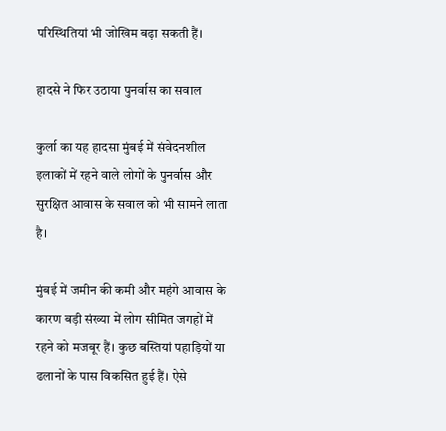परिस्थितियां भी जोखिम बढ़ा सकती हैं।

हादसे ने फिर उठाया पुनर्वास का सवाल

कुर्ला का यह हादसा मुंबई में संवेदनशील इलाकों में रहने वाले लोगों के पुनर्वास और सुरक्षित आवास के सवाल को भी सामने लाता है।

मुंबई में जमीन की कमी और महंगे आवास के कारण बड़ी संख्या में लोग सीमित जगहों में रहने को मजबूर हैं। कुछ बस्तियां पहाड़ियों या ढलानों के पास विकसित हुई हैं। ऐसे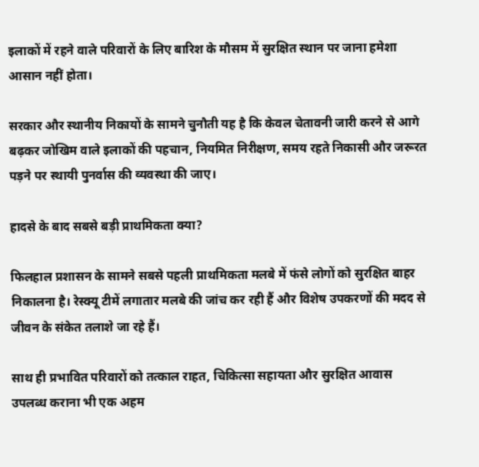इलाकों में रहने वाले परिवारों के लिए बारिश के मौसम में सुरक्षित स्थान पर जाना हमेशा आसान नहीं होता।

सरकार और स्थानीय निकायों के सामने चुनौती यह है कि केवल चेतावनी जारी करने से आगे बढ़कर जोखिम वाले इलाकों की पहचान, नियमित निरीक्षण, समय रहते निकासी और जरूरत पड़ने पर स्थायी पुनर्वास की व्यवस्था की जाए।

हादसे के बाद सबसे बड़ी प्राथमिकता क्या?

फिलहाल प्रशासन के सामने सबसे पहली प्राथमिकता मलबे में फंसे लोगों को सुरक्षित बाहर निकालना है। रेस्क्यू टीमें लगातार मलबे की जांच कर रही हैं और विशेष उपकरणों की मदद से जीवन के संकेत तलाशे जा रहे हैं।

साथ ही प्रभावित परिवारों को तत्काल राहत, चिकित्सा सहायता और सुरक्षित आवास उपलब्ध कराना भी एक अहम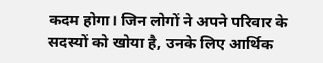कदम होगा। जिन लोगों ने अपने परिवार के सदस्यों को खोया है, उनके लिए आर्थिक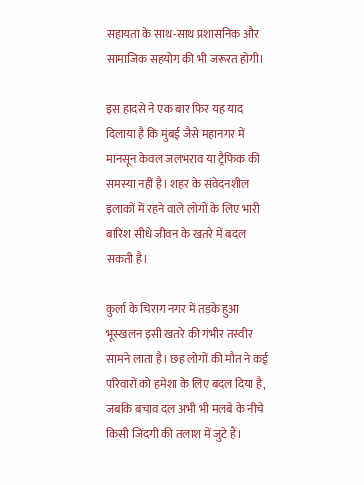सहायता के साथ-साथ प्रशासनिक और सामाजिक सहयोग की भी जरूरत होगी।

इस हादसे ने एक बार फिर यह याद दिलाया है कि मुंबई जैसे महानगर में मानसून केवल जलभराव या ट्रैफिक की समस्या नहीं है। शहर के संवेदनशील इलाकों में रहने वाले लोगों के लिए भारी बारिश सीधे जीवन के खतरे में बदल सकती है।

कुर्ला के चिराग नगर में तड़के हुआ भूस्खलन इसी खतरे की गंभीर तस्वीर सामने लाता है। छह लोगों की मौत ने कई परिवारों को हमेशा के लिए बदल दिया है, जबकि बचाव दल अभी भी मलबे के नीचे किसी जिंदगी की तलाश में जुटे हैं।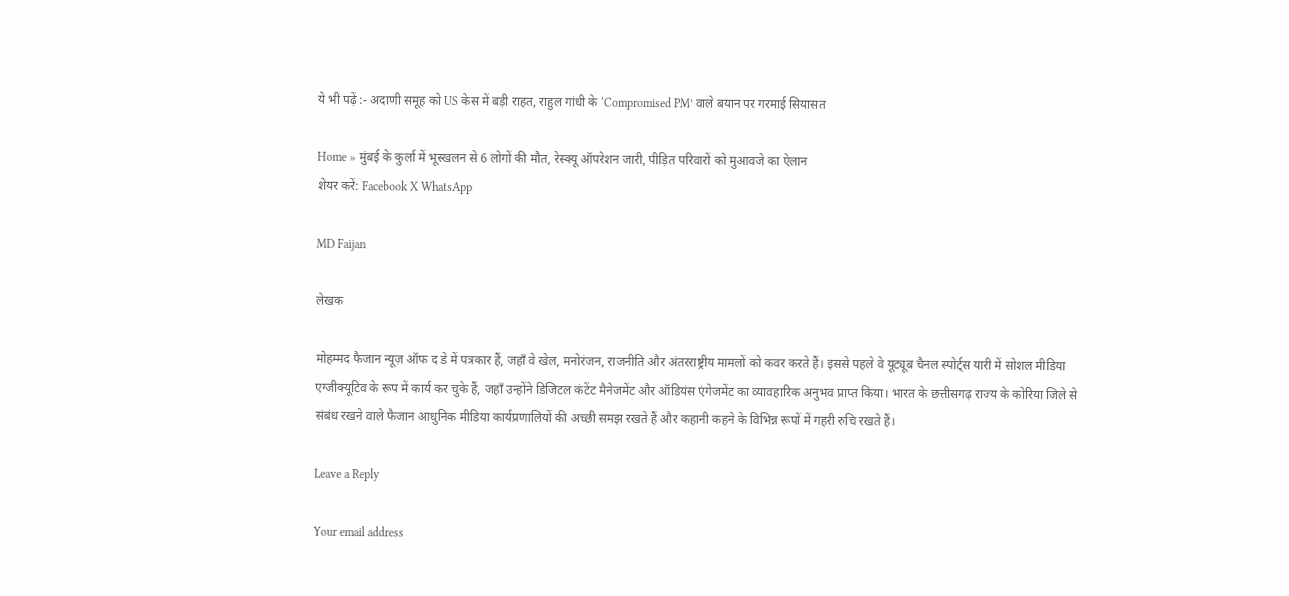ये भी पढ़ें :- अदाणी समूह को US केस में बड़ी राहत, राहुल गांधी के ‘Compromised PM’ वाले बयान पर गरमाई सियासत

Home » मुंबई के कुर्ला में भूस्खलन से 6 लोगों की मौत, रेस्क्यू ऑपरेशन जारी, पीड़ित परिवारों को मुआवजे का ऐलान
शेयर करें: Facebook X WhatsApp

MD Faijan

लेखक

मोहम्मद फैजान न्यूज़ ऑफ द डे में पत्रकार हैं, जहाँ वे खेल, मनोरंजन, राजनीति और अंतरराष्ट्रीय मामलों को कवर करते हैं। इससे पहले वे यूट्यूब चैनल स्पोर्ट्स यारी में सोशल मीडिया एग्जीक्यूटिव के रूप में कार्य कर चुके हैं, जहाँ उन्होंने डिजिटल कंटेंट मैनेजमेंट और ऑडियंस एंगेजमेंट का व्यावहारिक अनुभव प्राप्त किया। भारत के छत्तीसगढ़ राज्य के कोरिया जिले से संबंध रखने वाले फैजान आधुनिक मीडिया कार्यप्रणालियों की अच्छी समझ रखते हैं और कहानी कहने के विभिन्न रूपों में गहरी रुचि रखते हैं।

Leave a Reply

Your email address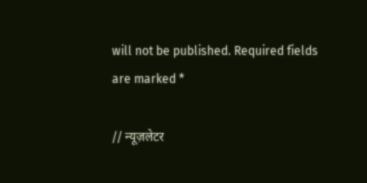will not be published. Required fields are marked *

// न्यूज़लेटर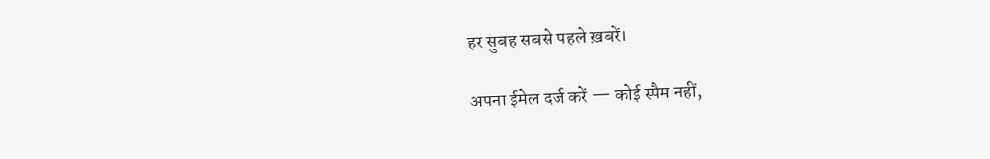हर सुबह सबसे पहले ख़बरें।

अपना ईमेल दर्ज करें — कोई स्पैम नहीं,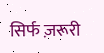सिर्फ ज़रूरी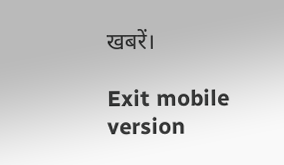खबरें।

Exit mobile version